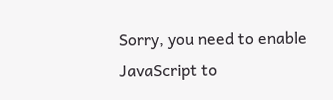Sorry, you need to enable JavaScript to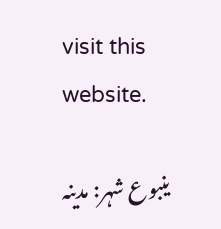visit this website.

ینبوع شہر: مدینہ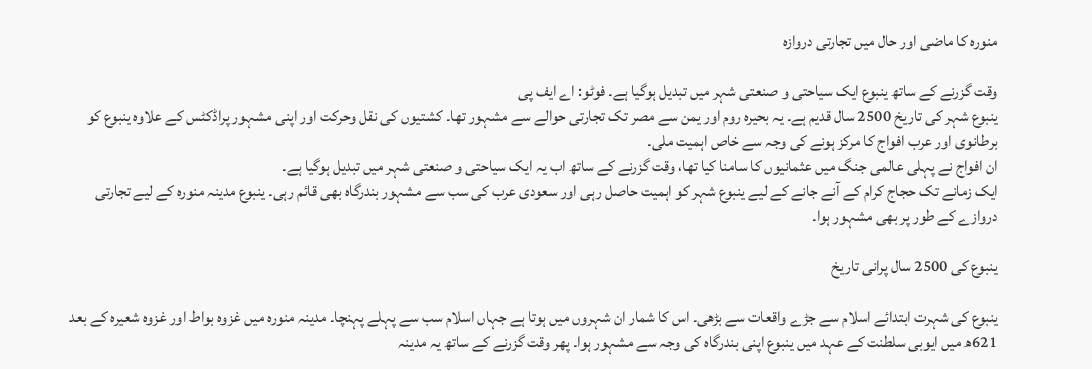منورہ کا ماضی اور حال میں تجارتی دروازہ

وقت گزرنے کے ساتھ ینبوع ایک سیاحتی و صنعتی شہر میں تبدیل ہوگیا ہے۔ فوٹو: اے ایف پی
ینبوع شہر کی تاریخ 2500 سال قدیم ہے۔ یہ بحیرہ روم اور یمن سے مصر تک تجارتی حوالے سے مشہور تھا۔ کشتیوں کی نقل وحرکت اور اپنی مشہور پراڈکٹس کے علاوہ ینبوع کو برطانوی اور عرب افواج کا مرکز ہونے کی وجہ سے خاص اہمیت ملی۔
ان افواج نے پہلی عالمی جنگ میں عثمانیوں کا سامنا کیا تھا، وقت گزرنے کے ساتھ اب یہ ایک سیاحتی و صنعتی شہر میں تبدیل ہوگیا ہے۔
ایک زمانے تک حجاج کرام کے آنے جانے کے لیے ینبوع شہر کو اہمیت حاصل رہی اور سعودی عرب کی سب سے مشہور بندرگاہ بھی قائم رہی۔ ینبوع مدینہ منورہ کے لیے تجارتی دروازے کے طور پر بھی مشہور ہوا۔

ینبوع کی 2500 سال پرانی تاریخ

ینبوع کی شہرت ابتدائے اسلام سے جڑے واقعات سے بڑھی۔ اس کا شمار ان شہروں میں ہوتا ہے جہاں اسلام سب سے پہلے پہنچا۔ مدینہ منورہ میں غزوہ بواط اور غزوہ شعیرہ کے بعد 621ھ میں ایوبی سلطنت کے عہد میں ینبوع اپنی بندرگاہ کی وجہ سے مشہور ہوا۔ پھر وقت گزرنے کے ساتھ یہ مدینہ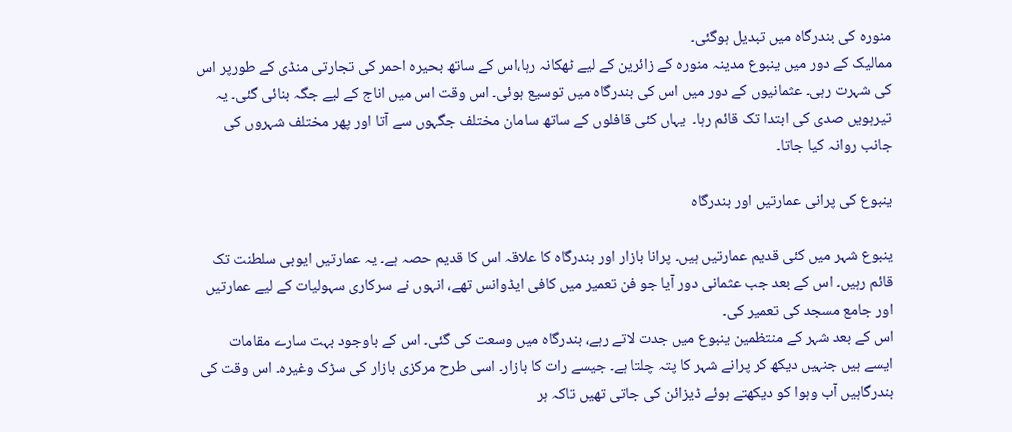منورہ کی بندرگاہ میں تبدیل ہوگئی۔
ممالیک کے دور میں ینبوع مدینہ منورہ کے زائرین کے لیے ٹھکانہ رہا،اس کے ساتھ بحیرہ احمر کی تجارتی منڈی کے طورپر اس کی شہرت رہی۔ عثمانیوں کے دور میں اس کی بندرگاہ میں توسیع ہوئی۔ اس وقت اس میں اناج کے لیے جگہ بنائی گئی۔ یہ تیرہویں صدی کی ابتدا تک قائم رہا۔  یہاں کئی قافلوں کے ساتھ سامان مختلف جگہوں سے آتا اور پھر مختلف شہروں کی جانب روانہ کیا جاتا۔

ینبوع کی پرانی عمارتیں اور بندرگاہ

ینبوع شہر میں کئی قدیم عمارتیں ہیں۔ پرانا بازار اور بندرگاہ کا علاقہ اس کا قدیم حصہ ہے۔ یہ عمارتیں ایوبی سلطنت تک قائم رہیں۔ اس کے بعد جب عثمانی دور آیا جو فن تعمیر میں کافی ایڈوانس تھے، انہوں نے سرکاری سہولیات کے لیے عمارتیں اور جامع مسجد کی تعمیر کی۔
اس کے بعد شہر کے منتظمین ینبوع میں جدت لاتے رہے، بندرگاہ میں وسعت کی گئی۔ اس کے باوجود بہت سارے مقامات ایسے ہیں جنہیں دیکھ کر پرانے شہر کا پتہ چلتا ہے۔ جیسے رات کا بازار۔ اسی طرح مرکزی بازار کی سڑک وغیرہ۔ اس وقت کی بندرگاہیں آب وہوا کو دیکھتے ہوئے ڈیزائن کی جاتی تھیں تاکہ ہر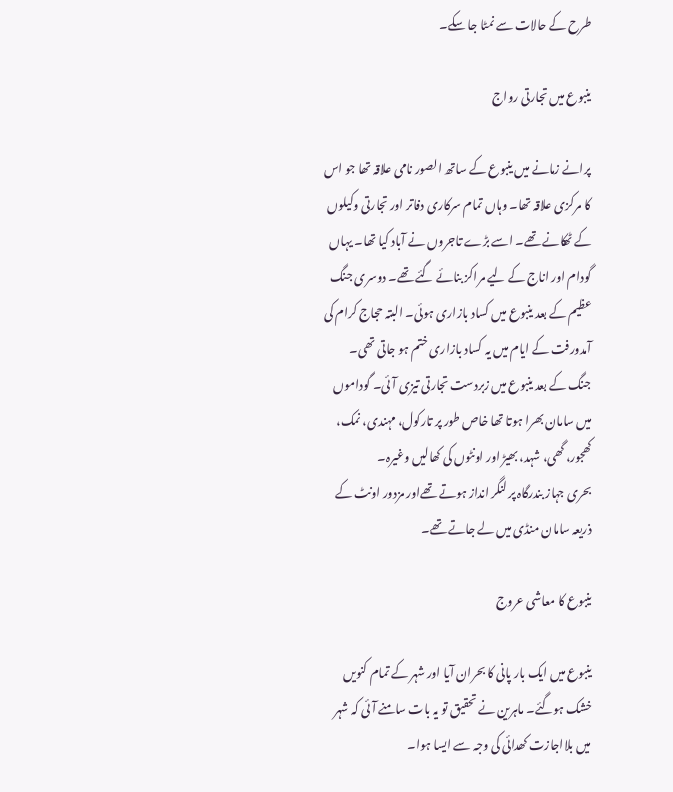طرح کے حالات سے نمٹا جا سکے۔

ینبوع میں تجارتی رواج

پرانے زمانے میں ینبوع کے ساتھ الصور نامی علاقہ تھا جو اس کا مرکزی علاقہ تھا۔ وہاں تمام سرکاری دفاتر اور تجارتی وکیلوں کے ٹھکانے تھے۔ اسے بڑے تاجروں نے آباد کیا تھا۔ یہاں گودام اور اناج کے لیے مراکز بنائے گئے تھے۔ دوسری جنگ عظیم کے بعد ینبوع میں کساد بازاری ہوئی۔ البتہ حجاج کرام کی آمدورفت کے ایام میں یہ کساد بازاری ختم ہو جاتی تھی۔
جنگ کے بعد ینبوع میں زبردست تجارتی تیزی آئی۔ گوداموں میں سامان بھرا ہوتا تھا خاص طور پر تارکول، مہندی، نمک، کھجور، گھی، شہد، بھیڑ اور اونٹوں کی کھالیں وغیرہ۔
بحری جہاز بندرگاہ پر لنگر انداز ہوتے تھےاور مزدور اونٹ کے ذریعہ سامان منڈی میں لے جاتے تھے۔

ینبوع کا معاشی عروج

ینبوع میں ایک بار پانی کا بحران آیا اور شہر کے تمام کنویں خشک ہوگئے۔ ماہرین نے تحقیق تو یہ بات سامنے آئی کہ شہر میں بلااجازت کھدائی کی وجہ سے ایسا ہوا۔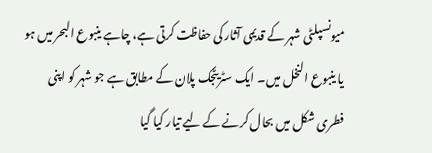میونسپلٹی شہر کے قدیمی آثار کی حفاظت کرتی ہے، چاہے ینبوع البحر میں ہو یا ینبوع النخل میں۔ ایک سٹریٹجک پلان کے مطابق ہے جو شہر کو اپنی فطری شکل میں بحال کرنے کے لیے تیار کیا گیا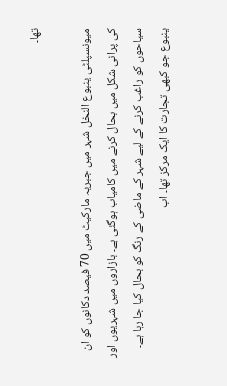تھا۔

میونسپلٹی ینبوع النخل شہر میں جبریہ مارکیٹ میں 70 فیصد دکانوں کو ان کی پرانی شکل میں بحال کرنے میں کامیاب ہوگئی ہے۔ بازاروں میں شہریوں اور سیاحوں کو راغب کرنے کے لیے شہر کے ماضی کے رنگ کو بحال کیا جا رہا ہے۔
ینبوع جو کبھی تجارت کا ایک مرکز تھا۔ اب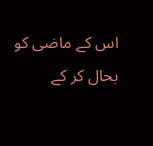اس کے ماضی کو بحال کر کے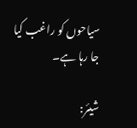سیاحوں کو راغب کیا جا رہا ہے۔

شیئر: